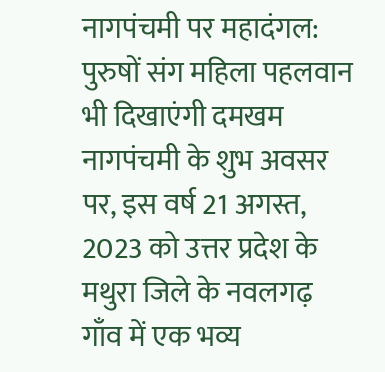नागपंचमी पर महादंगल: पुरुषों संग महिला पहलवान भी दिखाएंगी दमखम
नागपंचमी के शुभ अवसर पर, इस वर्ष 21 अगस्त, 2023 को उत्तर प्रदेश के मथुरा जिले के नवलगढ़ गाँव में एक भव्य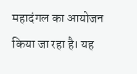महादंगल का आयोजन किया जा रहा है। यह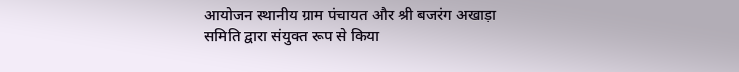आयोजन स्थानीय ग्राम पंचायत और श्री बजरंग अखाड़ा समिति द्वारा संयुक्त रूप से किया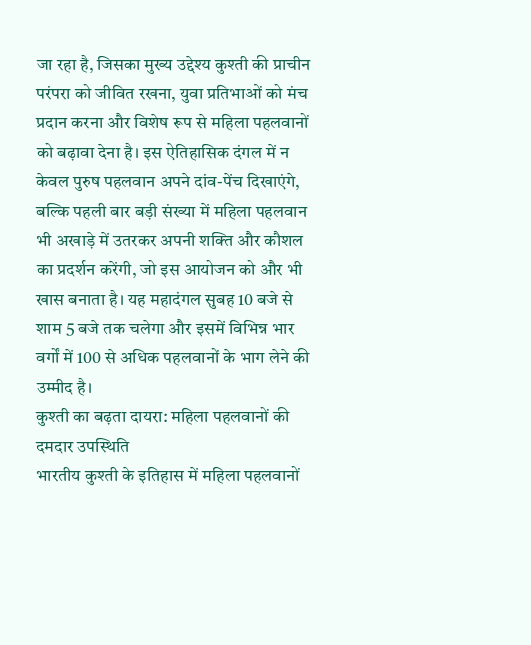जा रहा है, जिसका मुख्य उद्देश्य कुश्ती की प्राचीन परंपरा को जीवित रखना, युवा प्रतिभाओं को मंच प्रदान करना और विशेष रूप से महिला पहलवानों को बढ़ावा देना है। इस ऐतिहासिक दंगल में न केवल पुरुष पहलवान अपने दांव-पेंच दिखाएंगे, बल्कि पहली बार बड़ी संख्या में महिला पहलवान भी अखाड़े में उतरकर अपनी शक्ति और कौशल का प्रदर्शन करेंगी, जो इस आयोजन को और भी खास बनाता है। यह महादंगल सुबह 10 बजे से शाम 5 बजे तक चलेगा और इसमें विभिन्न भार वर्गों में 100 से अधिक पहलवानों के भाग लेने की उम्मीद है।
कुश्ती का बढ़ता दायरा: महिला पहलवानों की दमदार उपस्थिति
भारतीय कुश्ती के इतिहास में महिला पहलवानों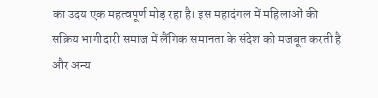का उदय एक महत्वपूर्ण मोड़ रहा है। इस महादंगल में महिलाओं की सक्रिय भागीदारी समाज में लैंगिक समानता के संदेश को मजबूत करती है और अन्य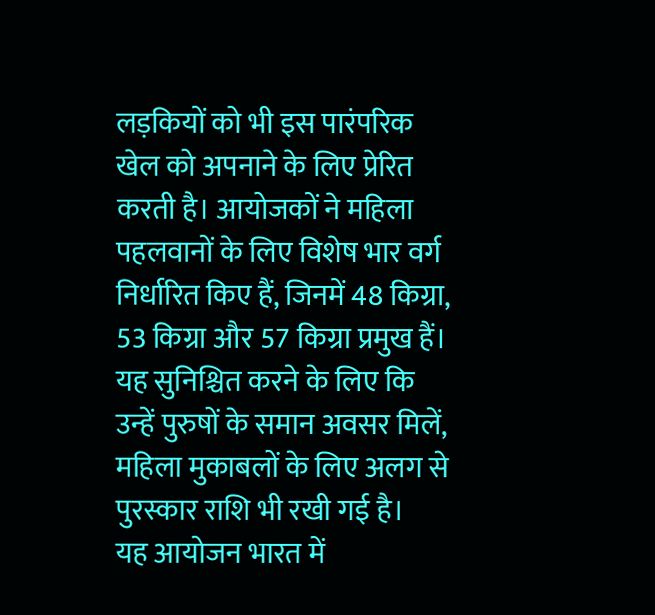लड़कियों को भी इस पारंपरिक खेल को अपनाने के लिए प्रेरित करती है। आयोजकों ने महिला पहलवानों के लिए विशेष भार वर्ग निर्धारित किए हैं, जिनमें 48 किग्रा, 53 किग्रा और 57 किग्रा प्रमुख हैं। यह सुनिश्चित करने के लिए कि उन्हें पुरुषों के समान अवसर मिलें, महिला मुकाबलों के लिए अलग से पुरस्कार राशि भी रखी गई है।
यह आयोजन भारत में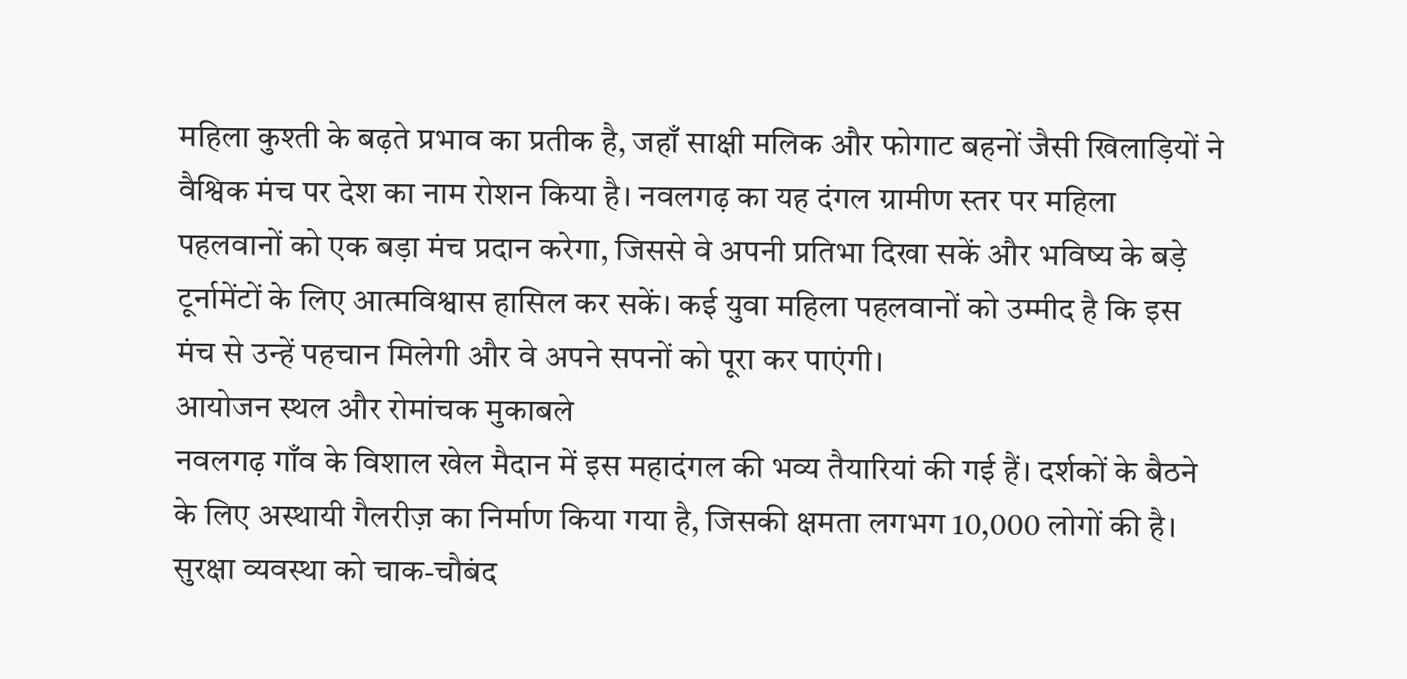महिला कुश्ती के बढ़ते प्रभाव का प्रतीक है, जहाँ साक्षी मलिक और फोगाट बहनों जैसी खिलाड़ियों ने वैश्विक मंच पर देश का नाम रोशन किया है। नवलगढ़ का यह दंगल ग्रामीण स्तर पर महिला पहलवानों को एक बड़ा मंच प्रदान करेगा, जिससे वे अपनी प्रतिभा दिखा सकें और भविष्य के बड़े टूर्नामेंटों के लिए आत्मविश्वास हासिल कर सकें। कई युवा महिला पहलवानों को उम्मीद है कि इस मंच से उन्हें पहचान मिलेगी और वे अपने सपनों को पूरा कर पाएंगी।
आयोजन स्थल और रोमांचक मुकाबले
नवलगढ़ गाँव के विशाल खेल मैदान में इस महादंगल की भव्य तैयारियां की गई हैं। दर्शकों के बैठने के लिए अस्थायी गैलरीज़ का निर्माण किया गया है, जिसकी क्षमता लगभग 10,000 लोगों की है। सुरक्षा व्यवस्था को चाक-चौबंद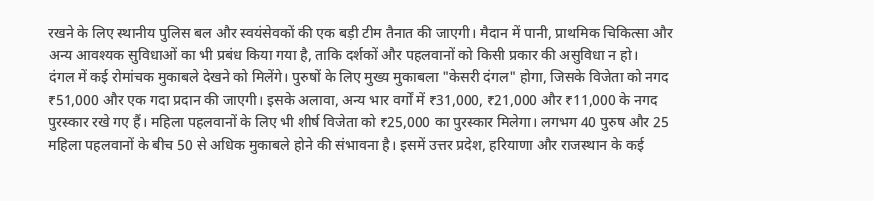रखने के लिए स्थानीय पुलिस बल और स्वयंसेवकों की एक बड़ी टीम तैनात की जाएगी। मैदान में पानी, प्राथमिक चिकित्सा और अन्य आवश्यक सुविधाओं का भी प्रबंध किया गया है, ताकि दर्शकों और पहलवानों को किसी प्रकार की असुविधा न हो।
दंगल में कई रोमांचक मुकाबले देखने को मिलेंगे। पुरुषों के लिए मुख्य मुकाबला "केसरी दंगल" होगा, जिसके विजेता को नगद ₹51,000 और एक गदा प्रदान की जाएगी। इसके अलावा, अन्य भार वर्गों में ₹31,000, ₹21,000 और ₹11,000 के नगद पुरस्कार रखे गए हैं। महिला पहलवानों के लिए भी शीर्ष विजेता को ₹25,000 का पुरस्कार मिलेगा। लगभग 40 पुरुष और 25 महिला पहलवानों के बीच 50 से अधिक मुकाबले होने की संभावना है। इसमें उत्तर प्रदेश, हरियाणा और राजस्थान के कई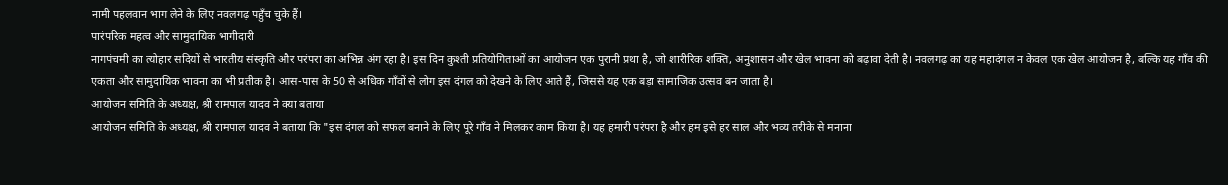नामी पहलवान भाग लेने के लिए नवलगढ़ पहुँच चुके हैं।
पारंपरिक महत्व और सामुदायिक भागीदारी
नागपंचमी का त्योहार सदियों से भारतीय संस्कृति और परंपरा का अभिन्न अंग रहा है। इस दिन कुश्ती प्रतियोगिताओं का आयोजन एक पुरानी प्रथा है, जो शारीरिक शक्ति, अनुशासन और खेल भावना को बढ़ावा देती है। नवलगढ़ का यह महादंगल न केवल एक खेल आयोजन है, बल्कि यह गाँव की एकता और सामुदायिक भावना का भी प्रतीक है। आस-पास के 50 से अधिक गाँवों से लोग इस दंगल को देखने के लिए आते हैं, जिससे यह एक बड़ा सामाजिक उत्सव बन जाता है।
आयोजन समिति के अध्यक्ष, श्री रामपाल यादव ने क्या बताया
आयोजन समिति के अध्यक्ष, श्री रामपाल यादव ने बताया कि "इस दंगल को सफल बनाने के लिए पूरे गाँव ने मिलकर काम किया है। यह हमारी परंपरा है और हम इसे हर साल और भव्य तरीके से मनाना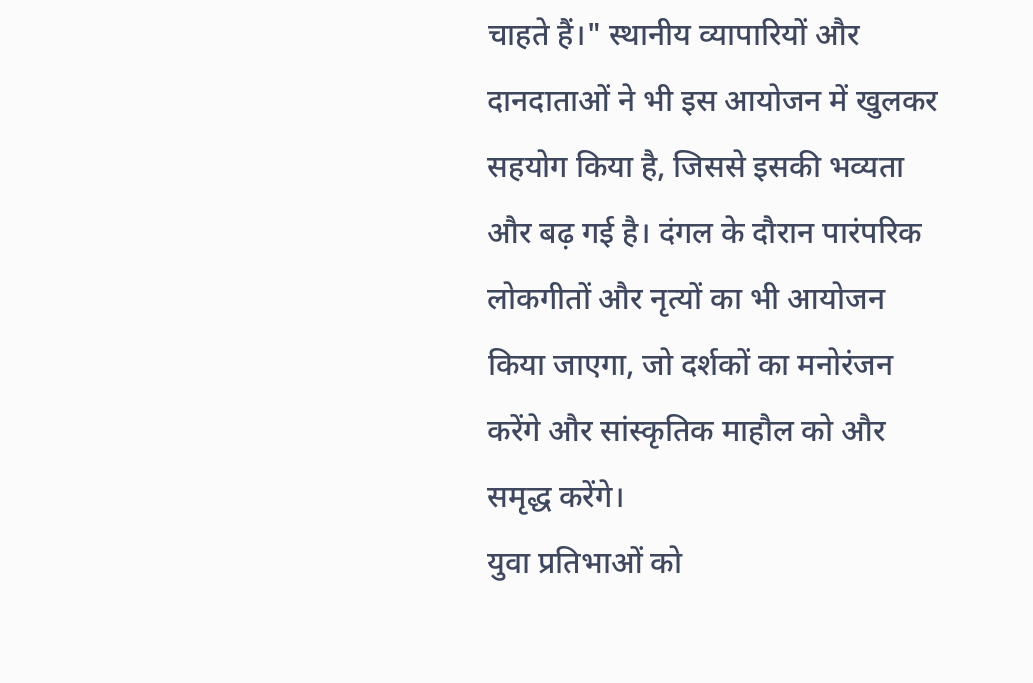चाहते हैं।" स्थानीय व्यापारियों और दानदाताओं ने भी इस आयोजन में खुलकर सहयोग किया है, जिससे इसकी भव्यता और बढ़ गई है। दंगल के दौरान पारंपरिक लोकगीतों और नृत्यों का भी आयोजन किया जाएगा, जो दर्शकों का मनोरंजन करेंगे और सांस्कृतिक माहौल को और समृद्ध करेंगे।
युवा प्रतिभाओं को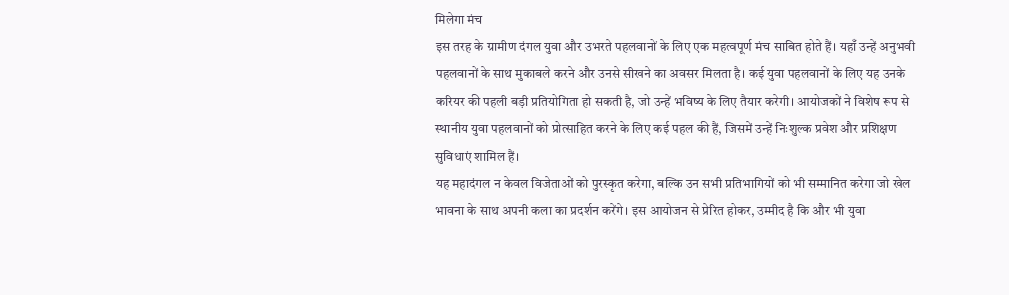मिलेगा मंच
इस तरह के ग्रामीण दंगल युवा और उभरते पहलवानों के लिए एक महत्वपूर्ण मंच साबित होते हैं। यहाँ उन्हें अनुभवी पहलवानों के साथ मुकाबले करने और उनसे सीखने का अवसर मिलता है। कई युवा पहलवानों के लिए यह उनके करियर की पहली बड़ी प्रतियोगिता हो सकती है, जो उन्हें भविष्य के लिए तैयार करेगी। आयोजकों ने विशेष रूप से स्थानीय युवा पहलवानों को प्रोत्साहित करने के लिए कई पहल की हैं, जिसमें उन्हें निःशुल्क प्रवेश और प्रशिक्षण सुविधाएं शामिल हैं।
यह महादंगल न केवल विजेताओं को पुरस्कृत करेगा, बल्कि उन सभी प्रतिभागियों को भी सम्मानित करेगा जो खेल भावना के साथ अपनी कला का प्रदर्शन करेंगे। इस आयोजन से प्रेरित होकर, उम्मीद है कि और भी युवा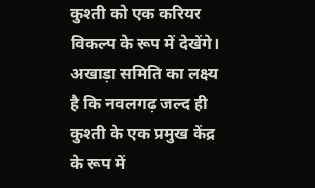कुश्ती को एक करियर विकल्प के रूप में देखेंगे। अखाड़ा समिति का लक्ष्य है कि नवलगढ़ जल्द ही कुश्ती के एक प्रमुख केंद्र के रूप में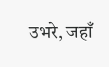उभरे, जहाँ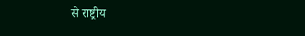से राष्ट्रीय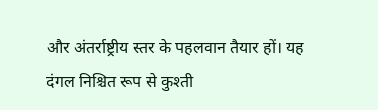और अंतर्राष्ट्रीय स्तर के पहलवान तैयार हों। यह दंगल निश्चित रूप से कुश्ती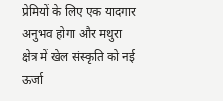प्रेमियों के लिए एक यादगार अनुभव होगा और मथुरा क्षेत्र में खेल संस्कृति को नई ऊर्जा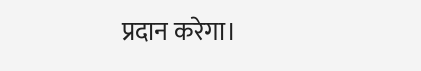प्रदान करेगा।